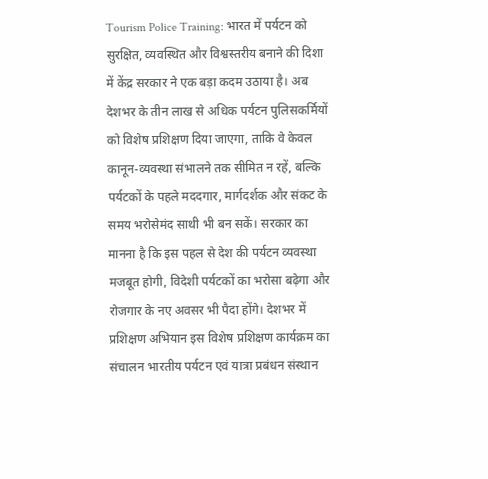Tourism Police Training: भारत में पर्यटन को सुरक्षित, व्यवस्थित और विश्वस्तरीय बनाने की दिशा में केंद्र सरकार ने एक बड़ा कदम उठाया है। अब देशभर के तीन लाख से अधिक पर्यटन पुलिसकर्मियों को विशेष प्रशिक्षण दिया जाएगा, ताकि वे केवल कानून-व्यवस्था संभालने तक सीमित न रहें, बल्कि पर्यटकों के पहले मददगार, मार्गदर्शक और संकट के समय भरोसेमंद साथी भी बन सकें। सरकार का मानना है कि इस पहल से देश की पर्यटन व्यवस्था मजबूत होगी, विदेशी पर्यटकों का भरोसा बढ़ेगा और रोजगार के नए अवसर भी पैदा होंगे। देशभर में प्रशिक्षण अभियान इस विशेष प्रशिक्षण कार्यक्रम का संचालन भारतीय पर्यटन एवं यात्रा प्रबंधन संस्थान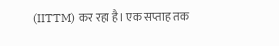(IITTM) कर रहा है। एक सप्ताह तक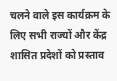चलने वाले इस कार्यक्रम के लिए सभी राज्यों और केंद्र शासित प्रदेशों को प्रस्ताव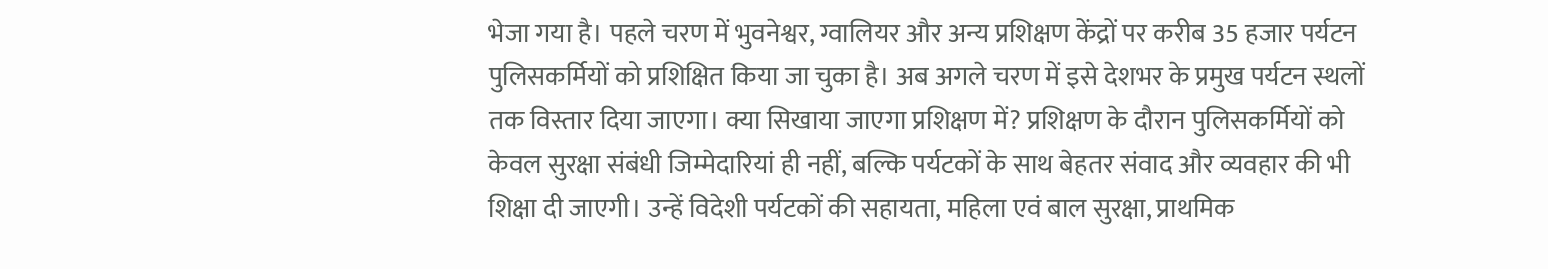भेजा गया है। पहले चरण में भुवनेश्वर, ग्वालियर और अन्य प्रशिक्षण केंद्रों पर करीब 35 हजार पर्यटन पुलिसकर्मियों को प्रशिक्षित किया जा चुका है। अब अगले चरण में इसे देशभर के प्रमुख पर्यटन स्थलों तक विस्तार दिया जाएगा। क्या सिखाया जाएगा प्रशिक्षण में? प्रशिक्षण के दौरान पुलिसकर्मियों को केवल सुरक्षा संबंधी जिम्मेदारियां ही नहीं, बल्कि पर्यटकों के साथ बेहतर संवाद और व्यवहार की भी शिक्षा दी जाएगी। उन्हें विदेशी पर्यटकों की सहायता, महिला एवं बाल सुरक्षा, प्राथमिक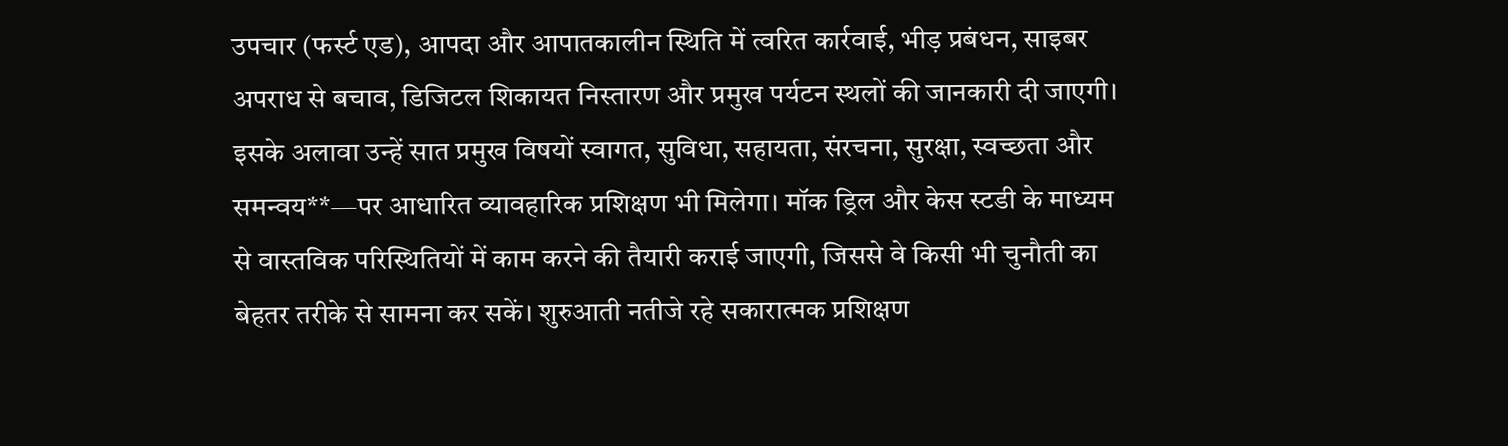उपचार (फर्स्ट एड), आपदा और आपातकालीन स्थिति में त्वरित कार्रवाई, भीड़ प्रबंधन, साइबर अपराध से बचाव, डिजिटल शिकायत निस्तारण और प्रमुख पर्यटन स्थलों की जानकारी दी जाएगी। इसके अलावा उन्हें सात प्रमुख विषयों स्वागत, सुविधा, सहायता, संरचना, सुरक्षा, स्वच्छता और समन्वय**—पर आधारित व्यावहारिक प्रशिक्षण भी मिलेगा। मॉक ड्रिल और केस स्टडी के माध्यम से वास्तविक परिस्थितियों में काम करने की तैयारी कराई जाएगी, जिससे वे किसी भी चुनौती का बेहतर तरीके से सामना कर सकें। शुरुआती नतीजे रहे सकारात्मक प्रशिक्षण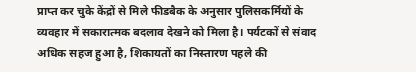प्राप्त कर चुके केंद्रों से मिले फीडबैक के अनुसार पुलिसकर्मियों के व्यवहार में सकारात्मक बदलाव देखने को मिला है। पर्यटकों से संवाद अधिक सहज हुआ है, शिकायतों का निस्तारण पहले की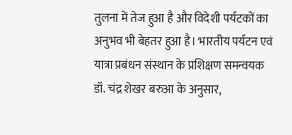तुलना में तेज हुआ है और विदेशी पर्यटकों का अनुभव भी बेहतर हुआ है। भारतीय पर्यटन एवं यात्रा प्रबंधन संस्थान के प्रशिक्षण समन्वयक डॉ. चंद्र शेखर बरुआ के अनुसार,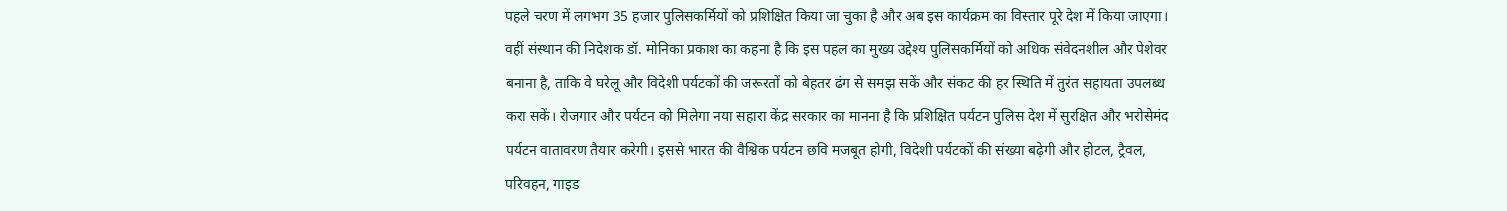पहले चरण में लगभग 35 हजार पुलिसकर्मियों को प्रशिक्षित किया जा चुका है और अब इस कार्यक्रम का विस्तार पूरे देश में किया जाएगा। वहीं संस्थान की निदेशक डॉ. मोनिका प्रकाश का कहना है कि इस पहल का मुख्य उद्देश्य पुलिसकर्मियों को अधिक संवेदनशील और पेशेवर बनाना है, ताकि वे घरेलू और विदेशी पर्यटकों की जरूरतों को बेहतर ढंग से समझ सकें और संकट की हर स्थिति में तुरंत सहायता उपलब्ध करा सकें। रोजगार और पर्यटन को मिलेगा नया सहारा केंद्र सरकार का मानना है कि प्रशिक्षित पर्यटन पुलिस देश में सुरक्षित और भरोसेमंद पर्यटन वातावरण तैयार करेगी। इससे भारत की वैश्विक पर्यटन छवि मजबूत होगी, विदेशी पर्यटकों की संख्या बढ़ेगी और होटल, ट्रैवल, परिवहन, गाइड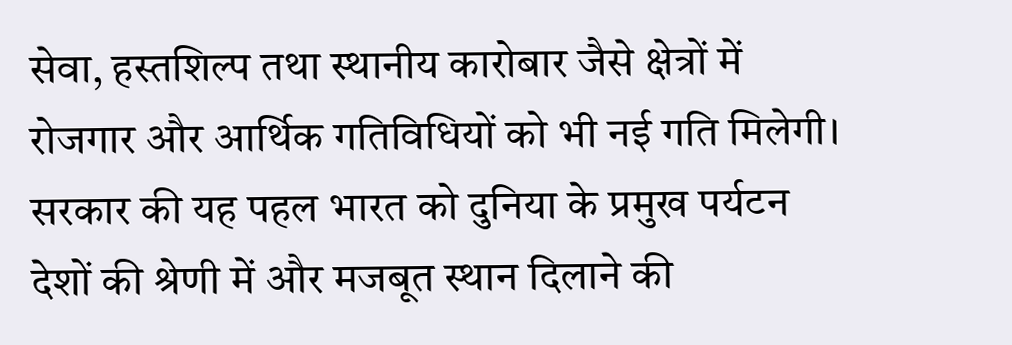सेवा, हस्तशिल्प तथा स्थानीय कारोबार जैसे क्षेत्रों में रोजगार और आर्थिक गतिविधियों को भी नई गति मिलेगी। सरकार की यह पहल भारत को दुनिया के प्रमुख पर्यटन देशों की श्रेणी में और मजबूत स्थान दिलाने की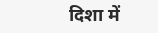दिशा में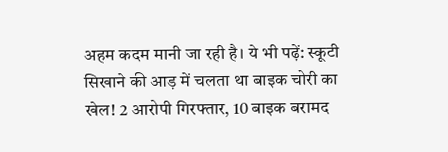अहम कदम मानी जा रही है। ये भी पढ़ें: स्कूटी सिखाने की आड़ में चलता था बाइक चोरी का खेल! 2 आरोपी गिरफ्तार, 10 बाइक बरामद